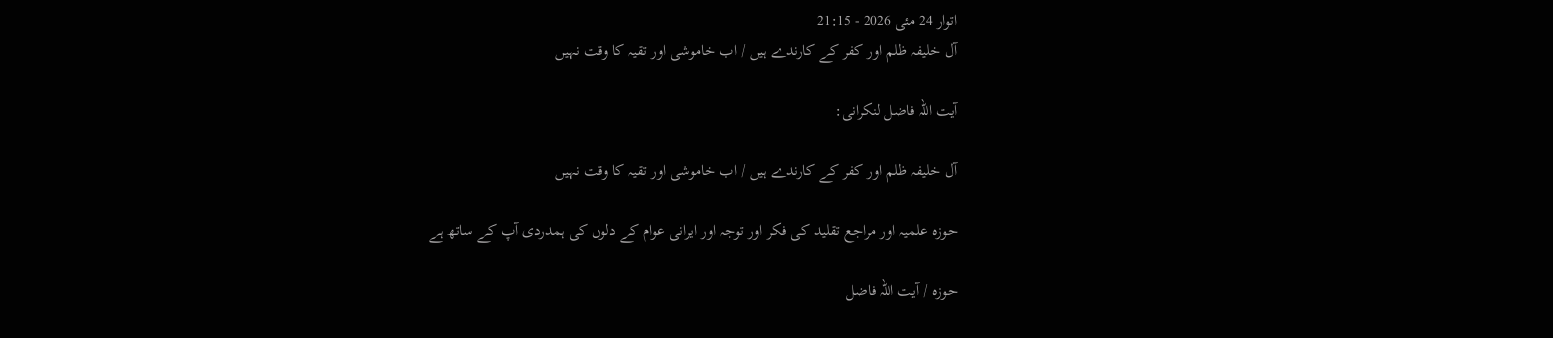اتوار 24 مئی 2026 - 21:15
آل خلیفہ ظلم اور کفر کے کارندے ہیں / اب خاموشی اور تقیہ کا وقت نہیں

آیت اللہ فاضل لنکرانی:

آل خلیفہ ظلم اور کفر کے کارندے ہیں / اب خاموشی اور تقیہ کا وقت نہیں

حوزہ علمیہ اور مراجع تقلید کی فکر اور توجہ اور ایرانی عوام کے دلوں کی ہمدردی آپ کے ساتھ ہے

حوزہ / آیت اللہ فاضل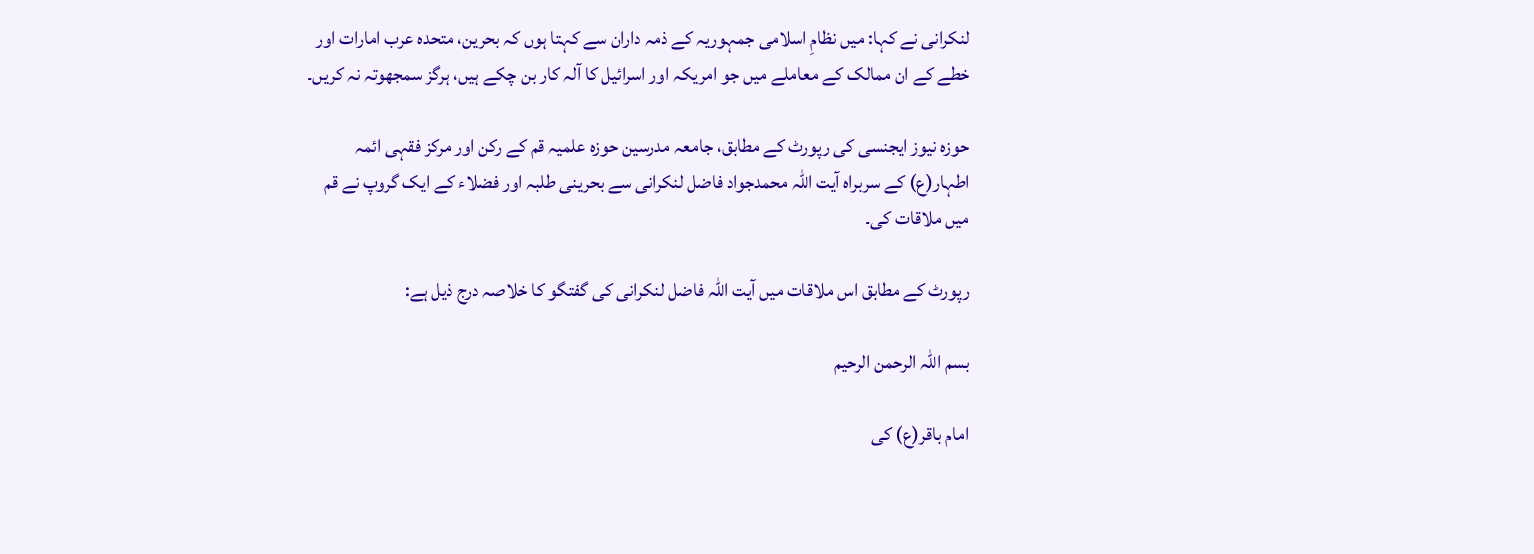لنکرانی نے کہا: میں نظامِ اسلامی جمہوریہ کے ذمہ داران سے کہتا ہوں کہ بحرین، متحدہ عرب امارات اور خطے کے ان ممالک کے معاملے میں جو امریکہ اور اسرائیل کا آلہ کار بن چکے ہیں، ہرگز سمجھوتہ نہ کریں۔

حوزہ نیوز ایجنسی کی رپورٹ کے مطابق، جامعہ مدرسین حوزہ علمیہ قم کے رکن اور مرکز فقہی ائمہ اطہار(ع) کے سربراہ آیت اللہ محمدجواد فاضل لنکرانی سے بحرینی طلبہ اور فضلاء کے ایک گروپ نے قم میں ملاقات کی۔

رپورٹ کے مطابق اس ملاقات میں آیت اللہ فاضل لنکرانی کی گفتگو کا خلاصہ درج ذیل ہے:

بسم اللہ الرحمن الرحیم

امام باقر(ع) کی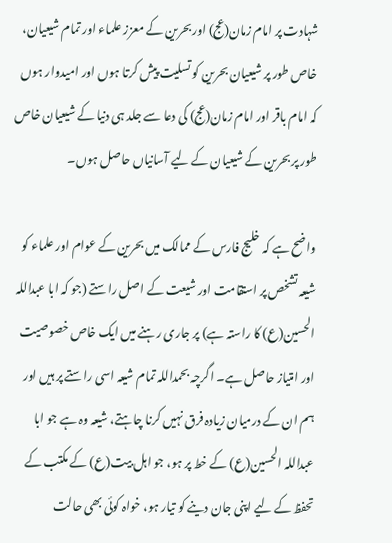شہادت پر امام زمان(عج) اور بحرین کے معزز علماء اور تمام شیعیان، خاص طور پر شیعیان بحرین کو تسلیت پیش کرتا ہوں اور امیدوار ہوں کہ امام باقر اور امام زمان(عج) کی دعا سے جلد ہی دنیا کے شیعیان خاص طور پر بحرین کے شیعیان کے لیے آسانیاں حاصل ہوں۔

واضح ہے کہ خلیج فارس کے ممالک میں بحرین کے عوام اور علماء کو شیعہ تشخص پر استقامت اور شیعت کے اصل راستے (جو کہ ابا عبداللہ الحسین(ع) کا راستہ ہے) پر جاری رہنے میں ایک خاص خصوصیت اور امتیاز حاصل ہے۔ اگرچہ بحمداللہ تمام شیعہ اسی راستے پر ہیں اور ہم ان کے درمیان زیادہ فرق نہیں کرنا چاہتے، شیعہ وہ ہے جو ابا عبداللہ الحسین(ع) کے خط پر ہو، جو اہل بیت(ع) کے مکتب کے تحفظ کے لیے اپنی جان دینے کو تیار ہو، خواہ کوئی بھی حالت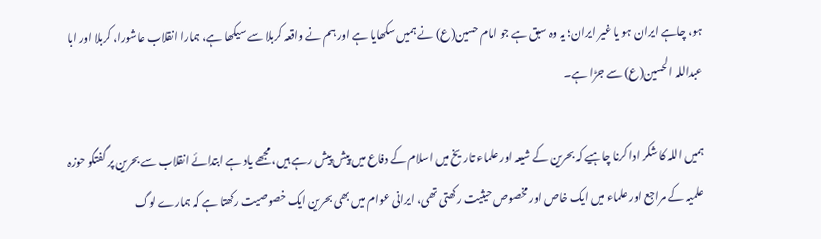ہو، چاہے ایران ہو یا غیر ایران؛ یہ وہ سبق ہے جو امام حسین(ع) نے ہمیں سکھایا ہے اور ہم نے واقعہ کربلا سے سیکھا ہے، ہمارا انقلاب عاشورا، کربلا اور ابا عبداللہ الحسین(ع) سے جڑا ہے۔

ہمیں اللہ کا شکر ادا کرنا چاہیے کہ بحرین کے شیعہ اور علماء تاریخ میں اسلام کے دفاع میں پیش پیش رہے ہیں، مجھے یاد ہے ابتدائے انقلاب سے بحرین پر گفتگو حوزہ علمیہ کے مراجع اور علماء میں ایک خاص اور مخصوص حیثیت رکھتی تھی، ایرانی عوام میں بھی بحرین ایک خصوصیت رکھتا ہے کہ ہمارے لوگ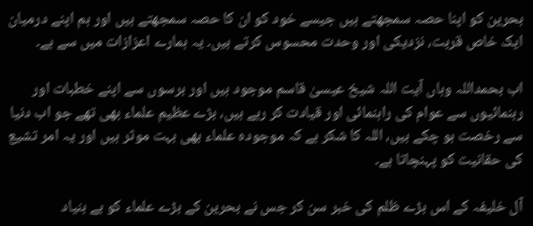بحرین کو اپنا حصہ سمجھتے ہیں جیسے خود کو ان کا حصہ سمجھتے ہیں اور ہم اپنے درمیان ایک خاص قربت، نزدیکی اور وحدت محسوس کرتے ہیں۔ یہ ہمارے اعزازات میں سے ہے۔

اب بحمداللہ وہاں آیت اللہ شیخ عیسیٰ قاسم موجود ہیں اور برسوں سے اپنے خطبات اور رہنمائیوں سے عوام کی راہنمائی اور قیادت کر رہے ہیں، بڑے عظیم علماء بھی تھے جو اب دنیا سے رخصت ہو چکے ہیں، اللہ کا شکر ہے کہ موجودہ علماء بھی بہت موثر ہیں اور یہ امر تشیع کی حقانیت کو پہنچاتا ہے۔

آل خلیفہ کے اس بڑے ظلم کی خبر سن کر جس نے بحرین کے بڑے علماء کو بے بنیاد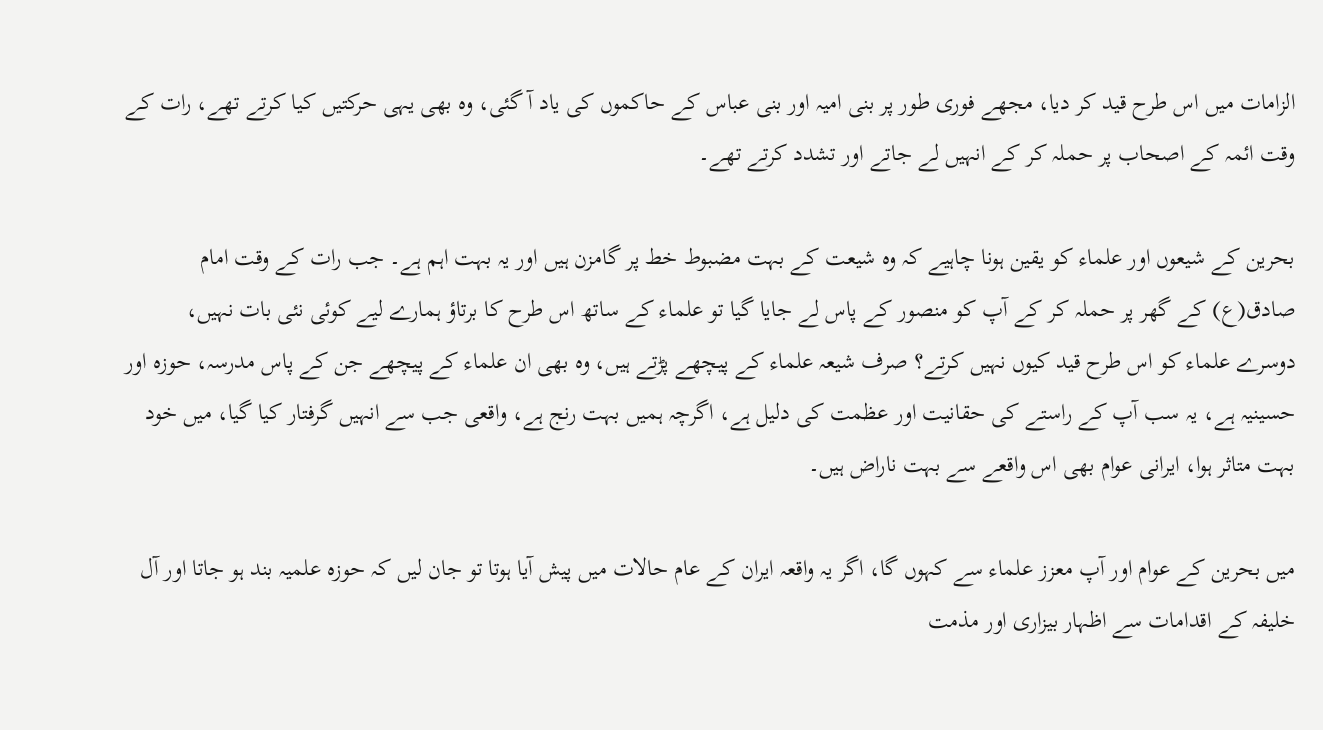الزامات میں اس طرح قید کر دیا، مجھے فوری طور پر بنی امیہ اور بنی عباس کے حاکموں کی یاد آ گئی، وہ بھی یہی حرکتیں کیا کرتے تھے، رات کے وقت ائمہ کے اصحاب پر حملہ کر کے انہیں لے جاتے اور تشدد کرتے تھے۔

بحرین کے شیعوں اور علماء کو یقین ہونا چاہیے کہ وہ شیعت کے بہت مضبوط خط پر گامزن ہیں اور یہ بہت اہم ہے۔ جب رات کے وقت امام صادق(ع) کے گھر پر حملہ کر کے آپ کو منصور کے پاس لے جایا گیا تو علماء کے ساتھ اس طرح کا برتاؤ ہمارے لیے کوئی نئی بات نہیں، دوسرے علماء کو اس طرح قید کیوں نہیں کرتے؟ صرف شیعہ علماء کے پیچھے پڑتے ہیں، وہ بھی ان علماء کے پیچھے جن کے پاس مدرسہ، حوزہ اور حسینیہ ہے، یہ سب آپ کے راستے کی حقانیت اور عظمت کی دلیل ہے، اگرچہ ہمیں بہت رنج ہے، واقعی جب سے انہیں گرفتار کیا گیا، میں خود بہت متاثر ہوا، ایرانی عوام بھی اس واقعے سے بہت ناراض ہیں۔

میں بحرین کے عوام اور آپ معزز علماء سے کہوں گا، اگر یہ واقعہ ایران کے عام حالات میں پیش آیا ہوتا تو جان لیں کہ حوزہ علمیہ بند ہو جاتا اور آل خلیفہ کے اقدامات سے اظہار بیزاری اور مذمت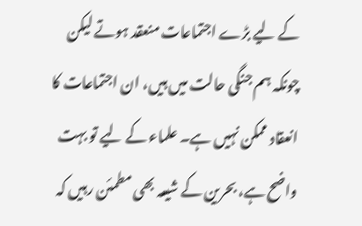کے لیے بڑے اجتماعات منعقد ہوتے لیکن چونکہ ہم جنگی حالت میں ہیں، ان اجتماعات کا انعقاد ممکن نہیں ہے۔ علماء کے لیے تو بہت واضح ہے، بحرین کے شیعہ بھی مطمئن رہیں کہ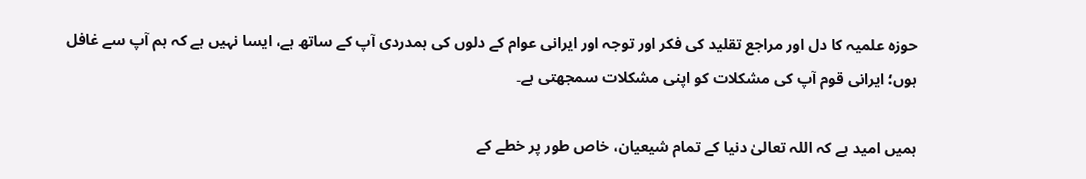حوزہ علمیہ کا دل اور مراجع تقلید کی فکر اور توجہ اور ایرانی عوام کے دلوں کی ہمدردی آپ کے ساتھ ہے، ایسا نہیں ہے کہ ہم آپ سے غافل ہوں؛ ایرانی قوم آپ کی مشکلات کو اپنی مشکلات سمجھتی ہے۔

ہمیں امید ہے کہ اللہ تعالیٰ دنیا کے تمام شیعیان، خاص طور پر خطے کے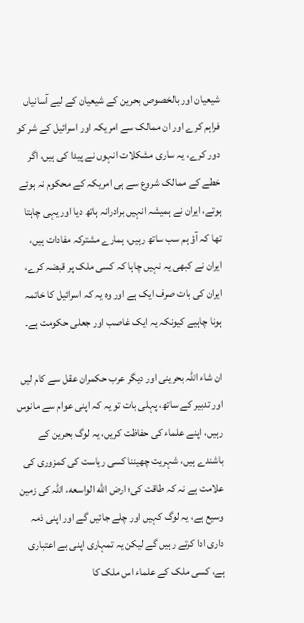شیعیان اور بالخصوص بحرین کے شیعیان کے لیے آسانیاں فراہم کرے اور ان ممالک سے امریکہ اور اسرائیل کے شر کو دور کرے، یہ ساری مشکلات انہوں نے پیدا کی ہیں، اگر خطے کے ممالک شروع سے ہی امریکہ کے محکوم نہ ہوئے ہوتے، ایران نے ہمیشہ انہیں برادرانہ ہاتھ دیا اور یہی چاہتا تھا کہ آؤ ہم سب ساتھ رہیں، ہمارے مشترکہ مفادات ہیں، ایران نے کبھی یہ نہیں چاہا کہ کسی ملک پر قبضہ کرے، ایران کی بات صرف ایک ہے اور وہ یہ کہ اسرائیل کا خاتمہ ہونا چاہیے کیونکہ یہ ایک غاصب اور جعلی حکومت ہے۔

ان شاء اللہ بحرینی اور دیگر عرب حکمران عقل سے کام لیں اور تدبیر کے ساتھ، پہلی بات تو یہ کہ اپنی عوام سے مانوس رہیں، اپنے علماء کی حفاظت کریں، یہ لوگ بحرین کے باشندے ہیں، شہریت چھیننا کسی ریاست کی کمزوری کی علامت ہے نہ کہ طاقت کی؛ ارض الله الواسعه، اللہ کی زمین وسیع ہے، یہ لوگ کہیں اور چلے جائیں گے اور اپنی ذمہ داری ادا کرتے رہیں گے لیکن یہ تمہاری اپنی بے اعتباری ہے، کسی ملک کے علماء اس ملک کا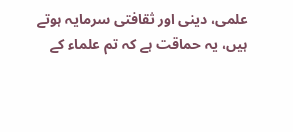علمی، دینی اور ثقافتی سرمایہ ہوتے ہیں، یہ حماقت ہے کہ تم علماء کے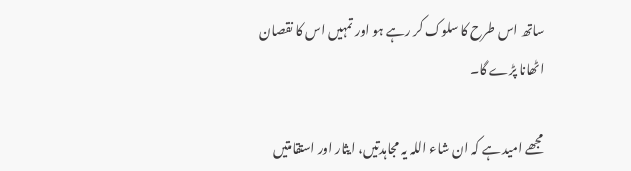ساتھ اس طرح کا سلوک کر رہے ہو اور تمہیں اس کا نقصان اٹھانا پڑے گا۔

مجھے امید ہے کہ ان شاء اللہ یہ مجاہدتیں، ایثار اور استقامتیں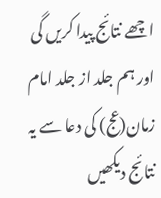اچھے نتائج پیدا کریں گی اور ہم جلد از جلد امام زمان(عج) کی دعا سے یہ نتائج دیکھیں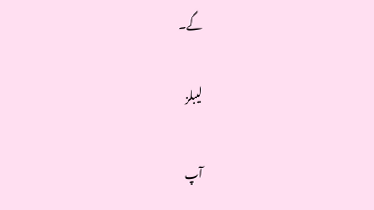گے۔

لیبلز

آپ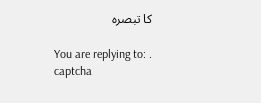کا تبصرہ

You are replying to: .
captcha